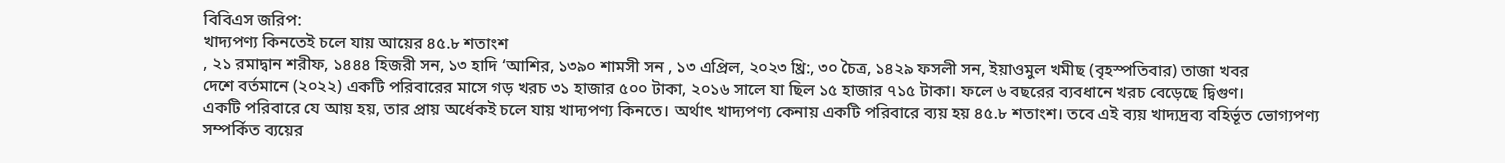বিবিএস জরিপ:
খাদ্যপণ্য কিনতেই চলে যায় আয়ের ৪৫.৮ শতাংশ
, ২১ রমাদ্বান শরীফ, ১৪৪৪ হিজরী সন, ১৩ হাদি ‘আশির, ১৩৯০ শামসী সন , ১৩ এপ্রিল, ২০২৩ খ্রি:, ৩০ চৈত্র, ১৪২৯ ফসলী সন, ইয়াওমুল খমীছ (বৃহস্পতিবার) তাজা খবর
দেশে বর্তমানে (২০২২) একটি পরিবারের মাসে গড় খরচ ৩১ হাজার ৫০০ টাকা, ২০১৬ সালে যা ছিল ১৫ হাজার ৭১৫ টাকা। ফলে ৬ বছরের ব্যবধানে খরচ বেড়েছে দ্বিগুণ।
একটি পরিবারে যে আয় হয়, তার প্রায় অর্ধেকই চলে যায় খাদ্যপণ্য কিনতে। অর্থাৎ খাদ্যপণ্য কেনায় একটি পরিবারে ব্যয় হয় ৪৫.৮ শতাংশ। তবে এই ব্যয় খাদ্যদ্রব্য বহির্ভূত ভোগ্যপণ্য সম্পর্কিত ব্যয়ের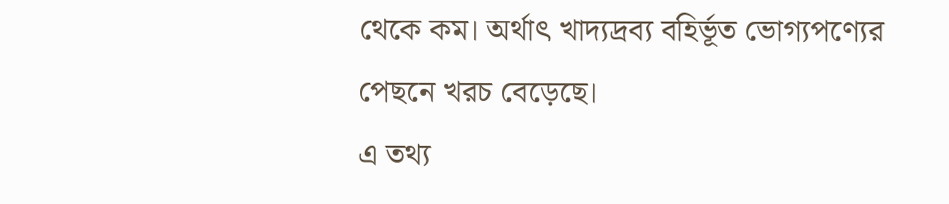থেকে কম। অর্থাৎ খাদ্যদ্রব্য বহির্ভূত ভোগ্যপণ্যের পেছনে খরচ বেড়েছে।
এ তথ্য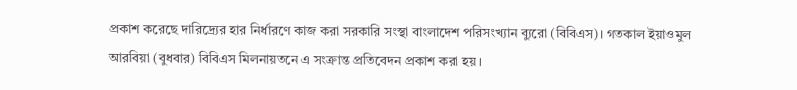প্রকাশ করেছে দারিদ্র্যের হার নির্ধারণে কাজ করা সরকারি সংস্থা বাংলাদেশ পরিসংখ্যান ব্যুরো (বিবিএস)। গতকাল ইয়াওমুল আরবিয়া (বুধবার) বিবিএস মিলনায়তনে এ সংক্রান্ত প্রতিবেদন প্রকাশ করা হয়।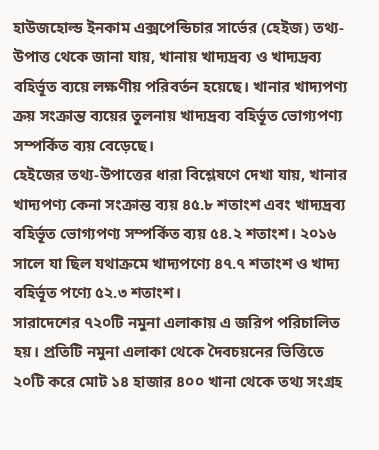হাউজহোল্ড ইনকাম এক্সপেন্ডিচার সার্ভের (হেইজ) তথ্য-উপাত্ত থেকে জানা যায়, খানায় খাদ্যদ্রব্য ও খাদ্যদ্রব্য বহির্ভূত ব্যয়ে লক্ষণীয় পরিবর্তন হয়েছে। খানার খাদ্যপণ্য ক্রয় সংক্রান্ত ব্যয়ের তুলনায় খাদ্যদ্রব্য বহির্ভূত ভোগ্যপণ্য সম্পর্কিত ব্যয় বেড়েছে।
হেইজের তথ্য-উপাত্তের ধারা বিশ্লেষণে দেখা যায়, খানার খাদ্যপণ্য কেনা সংক্রান্ত ব্যয় ৪৫.৮ শতাংশ এবং খাদ্যদ্রব্য বহির্ভূত ভোগ্যপণ্য সম্পর্কিত ব্যয় ৫৪.২ শতাংশ। ২০১৬ সালে যা ছিল যথাক্রমে খাদ্যপণ্যে ৪৭.৭ শতাংশ ও খাদ্য বহির্ভূত পণ্যে ৫২.৩ শতাংশ।
সারাদেশের ৭২০টি নমুনা এলাকায় এ জরিপ পরিচালিত হয়। প্রতিটি নমুনা এলাকা থেকে দৈবচয়নের ভিত্তিতে ২০টি করে মোট ১৪ হাজার ৪০০ খানা থেকে তথ্য সংগ্রহ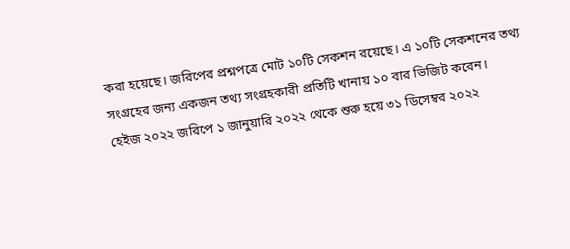করা হয়েছে। জরিপের প্রশ্নপত্রে মোট ১০টি সেকশন রয়েছে। এ ১০টি সেকশনের তথ্য সংগ্রহের জন্য একজন তথ্য সংগ্রহকারী প্রতিটি খানায় ১০ বার ভিজিট করেন।
হেইজ ২০২২ জরিপে ১ জানুয়ারি ২০২২ থেকে শুরু হয়ে ৩১ ডিসেম্বর ২০২২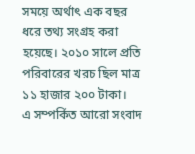সময়ে অর্থাৎ এক বছর ধরে তথ্য সংগ্রহ করা হয়েছে। ২০১০ সালে প্রতি পরিবারের খরচ ছিল মাত্র ১১ হাজার ২০০ টাকা।
এ সম্পর্কিত আরো সংবাদ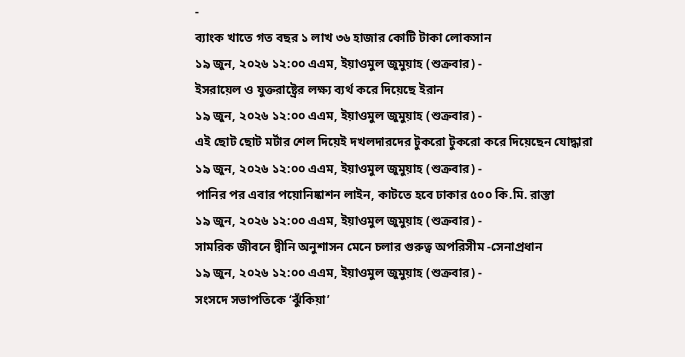-
ব্যাংক খাতে গত বছর ১ লাখ ৩৬ হাজার কোটি টাকা লোকসান
১৯ জুন, ২০২৬ ১২:০০ এএম, ইয়াওমুল জুমুয়াহ (শুক্রবার) -
ইসরায়েল ও যুক্তরাষ্ট্রের লক্ষ্য ব্যর্থ করে দিয়েছে ইরান
১৯ জুন, ২০২৬ ১২:০০ এএম, ইয়াওমুল জুমুয়াহ (শুক্রবার) -
এই ছোট ছোট মর্টার শেল দিয়েই দখলদারদের টুকরো টুকরো করে দিয়েছেন যোদ্ধারা
১৯ জুন, ২০২৬ ১২:০০ এএম, ইয়াওমুল জুমুয়াহ (শুক্রবার) -
পানির পর এবার পয়োনিষ্কাশন লাইন, কাটতে হবে ঢাকার ৫০০ কি.মি. রাস্তা
১৯ জুন, ২০২৬ ১২:০০ এএম, ইয়াওমুল জুমুয়াহ (শুক্রবার) -
সামরিক জীবনে দ্বীনি অনুশাসন মেনে চলার গুরুত্ব অপরিসীম -সেনাপ্রধান
১৯ জুন, ২০২৬ ১২:০০ এএম, ইয়াওমুল জুমুয়াহ (শুক্রবার) -
সংসদে সভাপতিকে ‘ঝুঁকিয়া’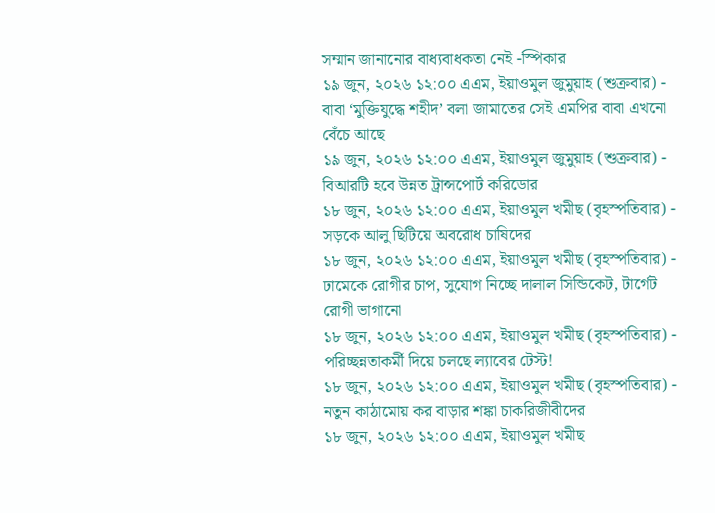সম্মান জানানোর বাধ্যবাধকতা নেই -স্পিকার
১৯ জুন, ২০২৬ ১২:০০ এএম, ইয়াওমুল জুমুয়াহ (শুক্রবার) -
বাবা ‘মুক্তিযুদ্ধে শহীদ’ বলা জামাতের সেই এমপির বাবা এখনো বেঁচে আছে
১৯ জুন, ২০২৬ ১২:০০ এএম, ইয়াওমুল জুমুয়াহ (শুক্রবার) -
বিআরটি হবে উন্নত ট্রান্সপোর্ট করিডোর
১৮ জুন, ২০২৬ ১২:০০ এএম, ইয়াওমুল খমীছ (বৃহস্পতিবার) -
সড়কে আলু ছিটিয়ে অবরোধ চাষিদের
১৮ জুন, ২০২৬ ১২:০০ এএম, ইয়াওমুল খমীছ (বৃহস্পতিবার) -
ঢামেকে রোগীর চাপ, সুযোগ নিচ্ছে দালাল সিন্ডিকেট, টার্গেট রোগী ভাগানো
১৮ জুন, ২০২৬ ১২:০০ এএম, ইয়াওমুল খমীছ (বৃহস্পতিবার) -
পরিচ্ছন্নতাকর্মী দিয়ে চলছে ল্যাবের টেস্ট!
১৮ জুন, ২০২৬ ১২:০০ এএম, ইয়াওমুল খমীছ (বৃহস্পতিবার) -
নতুন কাঠামোয় কর বাড়ার শঙ্কা চাকরিজীবীদের
১৮ জুন, ২০২৬ ১২:০০ এএম, ইয়াওমুল খমীছ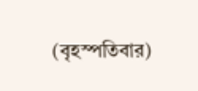(বৃহস্পতিবার)